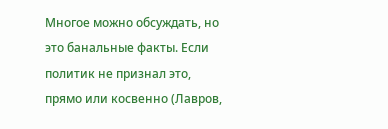Многое можно обсуждать, но это банальные факты. Если политик не признал это, прямо или косвенно (Лавров,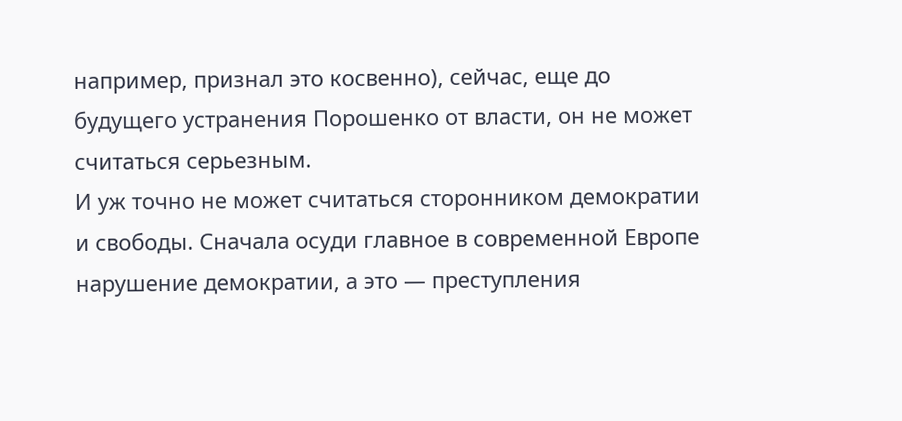например, признал это косвенно), сейчас, еще до будущего устранения Порошенко от власти, он не может считаться серьезным.
И уж точно не может считаться сторонником демократии и свободы. Сначала осуди главное в современной Европе нарушение демократии, а это — преступления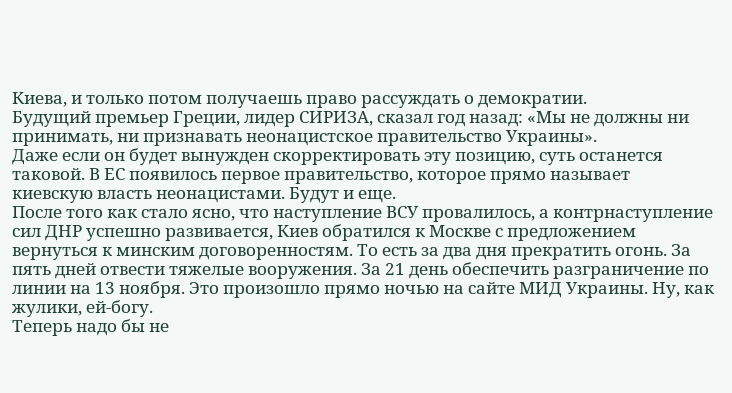Киева, и только потом получаешь право рассуждать о демократии.
Будущий премьер Греции, лидер СИРИЗА, сказал год назад: «Мы не должны ни принимать, ни признавать неонацистское правительство Украины».
Даже если он будет вынужден скорректировать эту позицию, суть останется таковой. В ЕС появилось первое правительство, которое прямо называет киевскую власть неонацистами. Будут и еще.
После того как стало ясно, что наступление ВСУ провалилось, а контрнаступление сил ДНР успешно развивается, Киев обратился к Москве с предложением вернуться к минским договоренностям. То есть за два дня прекратить огонь. За пять дней отвести тяжелые вооружения. За 21 день обеспечить разграничение по линии на 13 ноября. Это произошло прямо ночью на сайте МИД Украины. Ну, как жулики, ей-богу.
Теперь надо бы не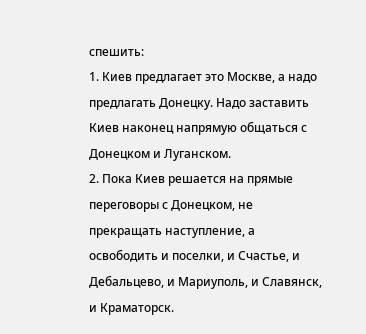спешить:
1. Киев предлагает это Москве, а надо предлагать Донецку. Надо заставить Киев наконец напрямую общаться с Донецком и Луганском.
2. Пока Киев решается на прямые переговоры с Донецком, не прекращать наступление, а освободить и поселки, и Счастье, и Дебальцево, и Мариуполь, и Славянск, и Краматорск.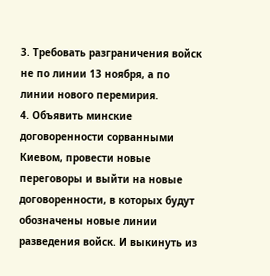3. Требовать разграничения войск не по линии 13 ноября, а по линии нового перемирия.
4. Объявить минские договоренности сорванными Киевом, провести новые переговоры и выйти на новые договоренности, в которых будут обозначены новые линии разведения войск. И выкинуть из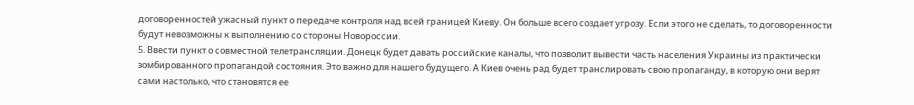договоренностей ужасный пункт о передаче контроля над всей границей Киеву. Он больше всего создает угрозу. Если этого не сделать, то договоренности будут невозможны к выполнению со стороны Новороссии.
5. Ввести пункт о совместной телетрансляции. Донецк будет давать российские каналы, что позволит вывести часть населения Украины из практически зомбированного пропагандой состояния. Это важно для нашего будущего. А Киев очень рад будет транслировать свою пропаганду, в которую они верят сами настолько, что становятся ее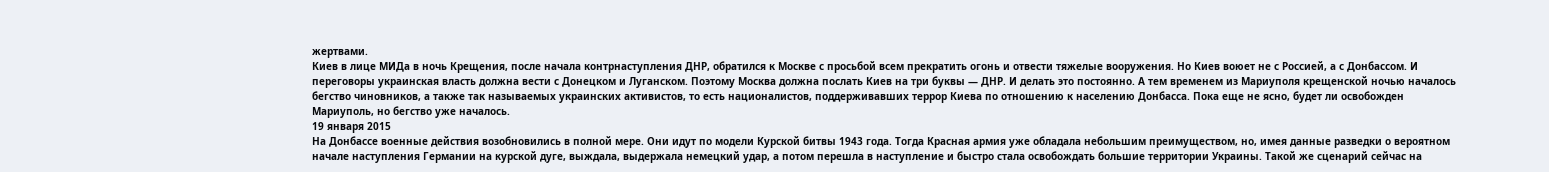жертвами.
Киев в лице МИДа в ночь Крещения, после начала контрнаступления ДНР, обратился к Москве с просьбой всем прекратить огонь и отвести тяжелые вооружения. Но Киев воюет не с Россией, а с Донбассом. И переговоры украинская власть должна вести с Донецком и Луганском. Поэтому Москва должна послать Киев на три буквы — ДНР. И делать это постоянно. А тем временем из Мариуполя крещенской ночью началось бегство чиновников, а также так называемых украинских активистов, то есть националистов, поддерживавших террор Киева по отношению к населению Донбасса. Пока еще не ясно, будет ли освобожден Мариуполь, но бегство уже началось.
19 января 2015
На Донбассе военные действия возобновились в полной мере. Они идут по модели Курской битвы 1943 года. Тогда Красная армия уже обладала небольшим преимуществом, но, имея данные разведки о вероятном начале наступления Германии на курской дуге, выждала, выдержала немецкий удар, а потом перешла в наступление и быстро стала освобождать большие территории Украины. Такой же сценарий сейчас на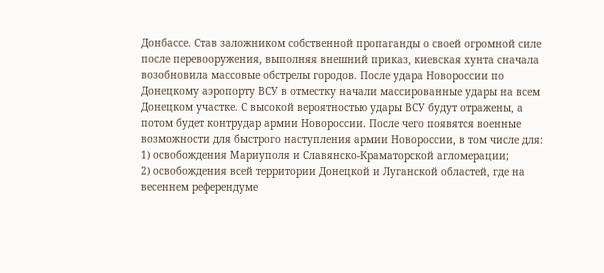Донбассе. Став заложником собственной пропаганды о своей огромной силе после перевооружения, выполняя внешний приказ, киевская хунта сначала возобновила массовые обстрелы городов. После удара Новороссии по Донецкому аэропорту ВСУ в отместку начали массированные удары на всем Донецком участке. С высокой вероятностью удары ВСУ будут отражены, а потом будет контрудар армии Новороссии. После чего появятся военные возможности для быстрого наступления армии Новороссии, в том числе для:
1) освобождения Мариуполя и Славянско-Краматорской агломерации;
2) освобождения всей территории Донецкой и Луганской областей, где на весеннем референдуме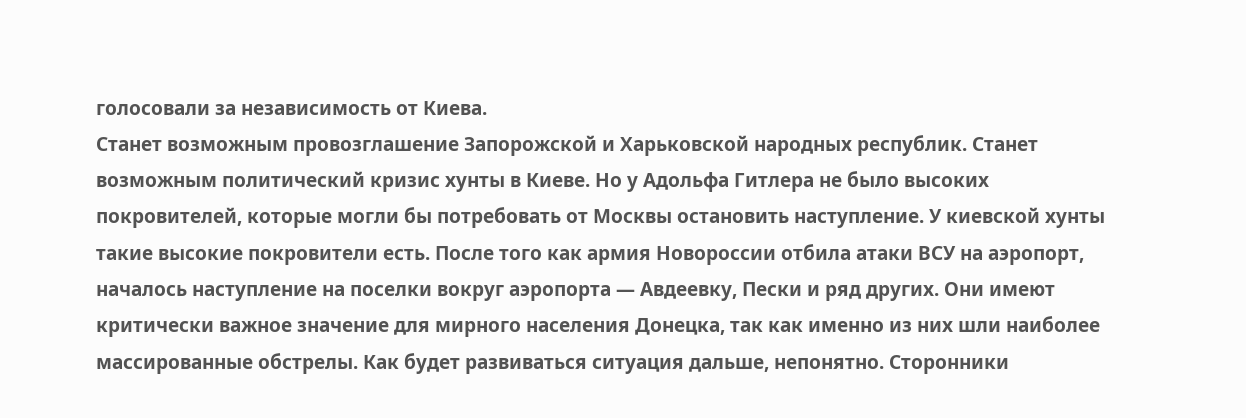голосовали за независимость от Киева.
Станет возможным провозглашение Запорожской и Харьковской народных республик. Станет возможным политический кризис хунты в Киеве. Но у Адольфа Гитлера не было высоких покровителей, которые могли бы потребовать от Москвы остановить наступление. У киевской хунты такие высокие покровители есть. После того как армия Новороссии отбила атаки ВСУ на аэропорт, началось наступление на поселки вокруг аэропорта — Авдеевку, Пески и ряд других. Они имеют критически важное значение для мирного населения Донецка, так как именно из них шли наиболее массированные обстрелы. Как будет развиваться ситуация дальше, непонятно. Сторонники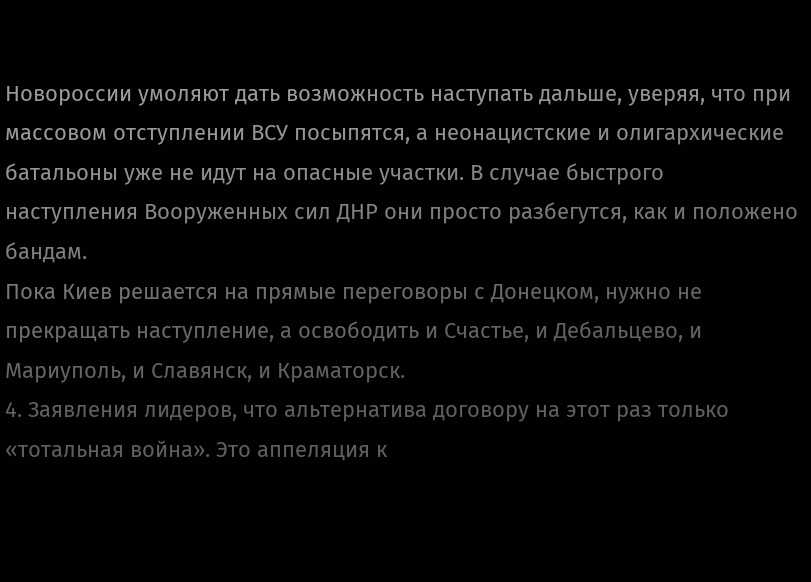Новороссии умоляют дать возможность наступать дальше, уверяя, что при массовом отступлении ВСУ посыпятся, а неонацистские и олигархические батальоны уже не идут на опасные участки. В случае быстрого наступления Вооруженных сил ДНР они просто разбегутся, как и положено бандам.
Пока Киев решается на прямые переговоры с Донецком, нужно не прекращать наступление, а освободить и Счастье, и Дебальцево, и Мариуполь, и Славянск, и Краматорск.
4. Заявления лидеров, что альтернатива договору на этот раз только «тотальная война». Это аппеляция к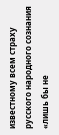известному всем страху русского народного сознания «лишь бы не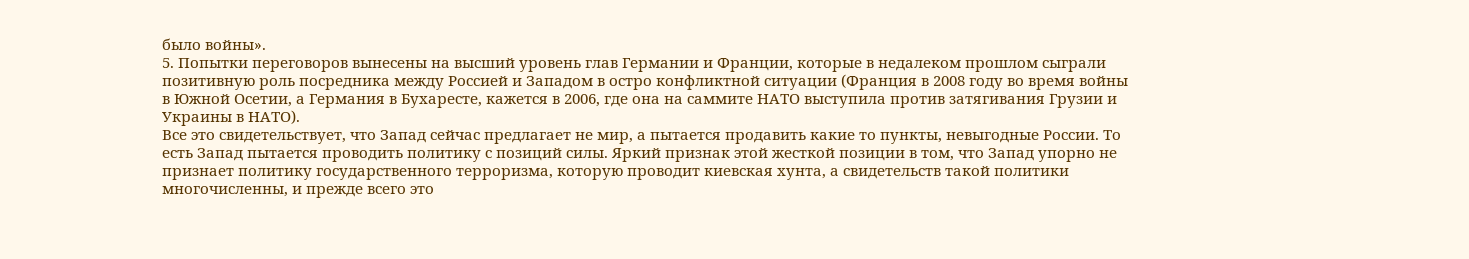было войны».
5. Попытки переговоров вынесены на высший уровень глав Германии и Франции, которые в недалеком прошлом сыграли позитивную роль посредника между Россией и Западом в остро конфликтной ситуации (Франция в 2008 году во время войны в Южной Осетии, а Германия в Бухаресте, кажется в 2006, где она на саммите НАТО выступила против затягивания Грузии и Украины в НАТО).
Все это свидетельствует, что Запад сейчас предлагает не мир, а пытается продавить какие то пункты, невыгодные России. То есть Запад пытается проводить политику с позиций силы. Яркий признак этой жесткой позиции в том, что Запад упорно не признает политику государственного терроризма, которую проводит киевская хунта, а свидетельств такой политики многочисленны, и прежде всего это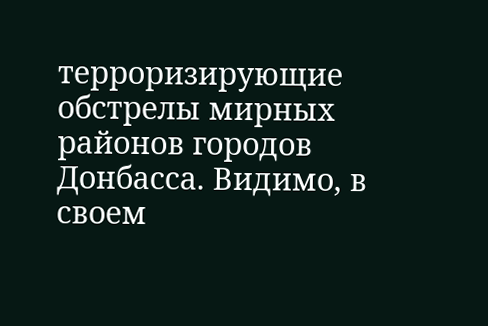терроризирующие обстрелы мирных районов городов Донбасса. Видимо, в своем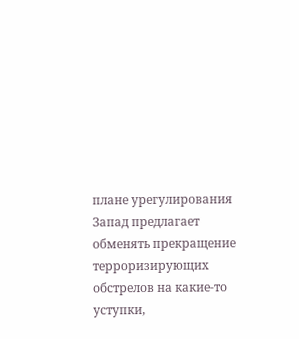плане урегулирования Запад предлагает обменять прекращение терроризирующих обстрелов на какие-то уступки,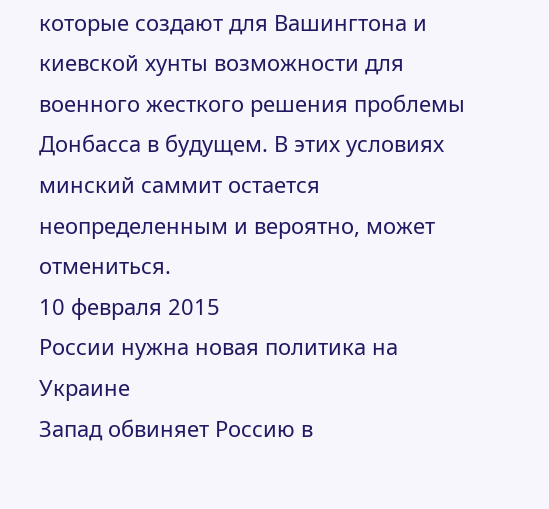которые создают для Вашингтона и киевской хунты возможности для военного жесткого решения проблемы Донбасса в будущем. В этих условиях минский саммит остается неопределенным и вероятно, может отмениться.
10 февраля 2015
России нужна новая политика на Украине
Запад обвиняет Россию в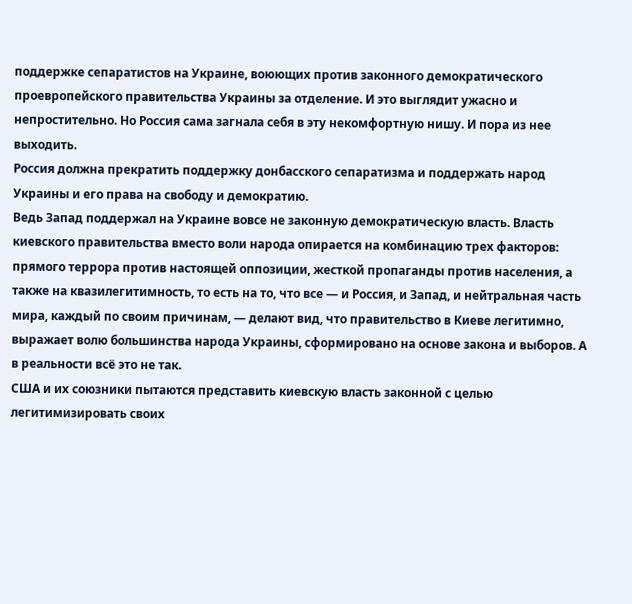поддержке сепаратистов на Украине, воюющих против законного демократического проевропейского правительства Украины за отделение. И это выглядит ужасно и непростительно. Но Россия сама загнала себя в эту некомфортную нишу. И пора из нее выходить.
Россия должна прекратить поддержку донбасского сепаратизма и поддержать народ Украины и его права на свободу и демократию.
Ведь Запад поддержал на Украине вовсе не законную демократическую власть. Власть киевского правительства вместо воли народа опирается на комбинацию трех факторов: прямого террора против настоящей оппозиции, жесткой пропаганды против населения, а также на квазилегитимность, то есть на то, что все — и Россия, и Запад, и нейтральная часть мира, каждый по своим причинам, — делают вид, что правительство в Киеве легитимно, выражает волю большинства народа Украины, сформировано на основе закона и выборов. А в реальности всё это не так.
США и их союзники пытаются представить киевскую власть законной с целью легитимизировать своих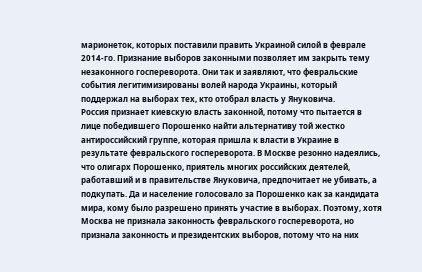марионеток, которых поставили править Украиной силой в феврале 2014-го. Признание выборов законными позволяет им закрыть тему незаконного госпереворота. Они так и заявляют, что февральские события легитимизированы волей народа Украины, который поддержал на выборах тех, кто отобрал власть у Януковича.
Россия признает киевскую власть законной, потому что пытается в лице победившего Порошенко найти альтернативу той жестко антироссийский группе, которая пришла к власти в Украине в результате февральского госпереворота. В Москве резонно надеялись, что олигарх Порошенко, приятель многих российских деятелей, работавший и в правительстве Януковича, предпочитает не убивать, а подкупать. Да и население голосовало за Порошенко как за кандидата мира, кому было разрешено принять участие в выборах. Поэтому, хотя Москва не признала законность февральского госпереворота, но признала законность и президентских выборов, потому что на них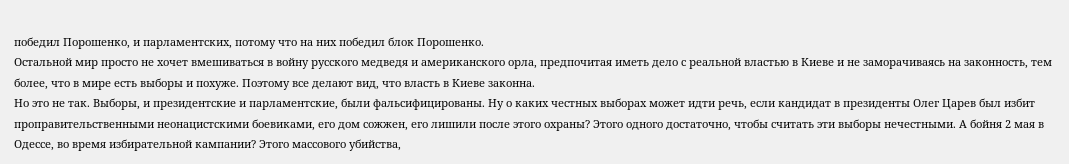победил Порошенко, и парламентских, потому что на них победил блок Порошенко.
Остальной мир просто не хочет вмешиваться в войну русского медведя и американского орла, предпочитая иметь дело с реальной властью в Киеве и не заморачиваясь на законность, тем более, что в мире есть выборы и похуже. Поэтому все делают вид, что власть в Киеве законна.
Но это не так. Выборы, и президентские и парламентские, были фальсифицированы. Ну о каких честных выборах может идти речь, если кандидат в президенты Олег Царев был избит проправительственными неонацистскими боевиками, его дом сожжен, его лишили после этого охраны? Этого одного достаточно, чтобы считать эти выборы нечестными. А бойня 2 мая в Одессе, во время избирательной кампании? Этого массового убийства,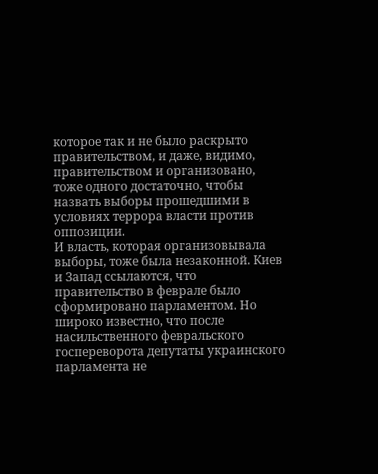которое так и не было раскрыто правительством, и даже, видимо, правительством и организовано, тоже одного достаточно, чтобы назвать выборы прошедшими в условиях террора власти против оппозиции.
И власть, которая организовывала выборы, тоже была незаконной. Киев и Запад ссылаются, что правительство в феврале было сформировано парламентом. Но широко известно, что после насильственного февральского госпереворота депутаты украинского парламента не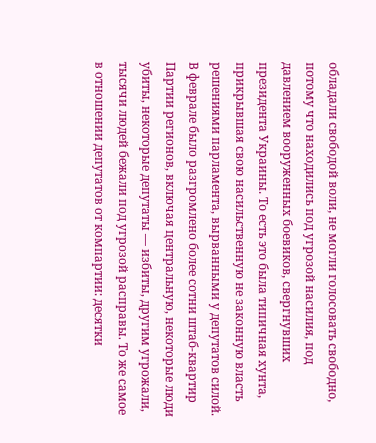обладали свободой воли, не могли голосовать свободно, потому что находились под угрозой насилия, под давлением вооруженных боевиков, свергнувших президента Украины. То есть это была типичная хунта, прикрывшая свою насильственную не законную власть решениями парламента, вырванными у депутатов силой.
В феврале было разгромлено более сотни штаб-квартир Партии регионов, включая центральную, некоторые люди убиты, некоторые депутаты — избиты, другим угрожали, тысячи людей бежали под угрозой расправы. То же самое в отношении депутатов от компартии: десятки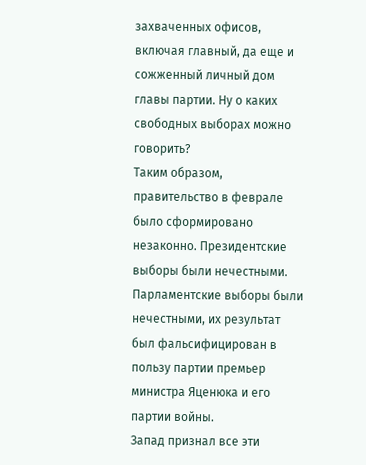захваченных офисов, включая главный, да еще и сожженный личный дом главы партии. Ну о каких свободных выборах можно говорить?
Таким образом, правительство в феврале было сформировано незаконно. Президентские выборы были нечестными. Парламентские выборы были нечестными, их результат был фальсифицирован в пользу партии премьер министра Яценюка и его партии войны.
Запад признал все эти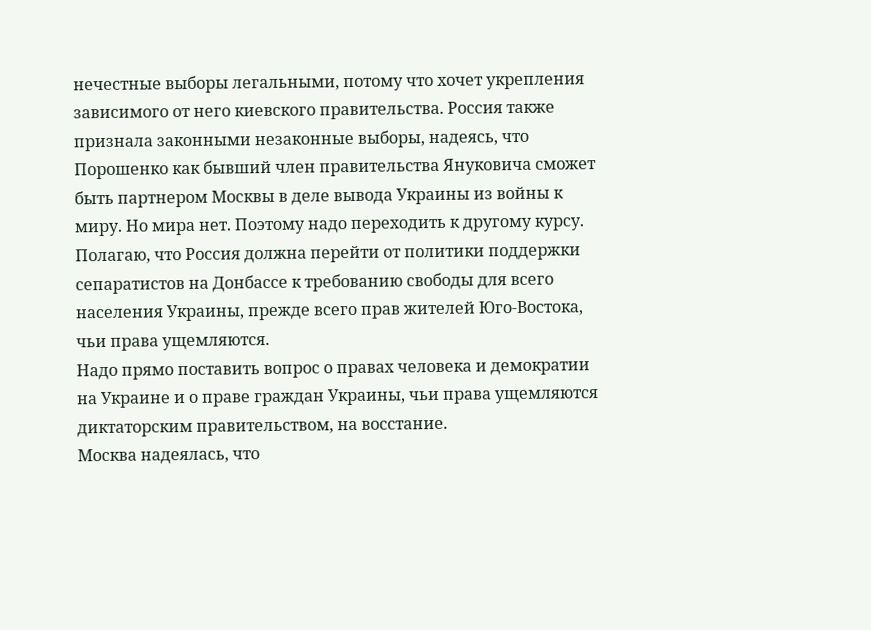нечестные выборы легальными, потому что хочет укрепления зависимого от него киевского правительства. Россия также признала законными незаконные выборы, надеясь, что Порошенко как бывший член правительства Януковича сможет быть партнером Москвы в деле вывода Украины из войны к миру. Но мира нет. Поэтому надо переходить к другому курсу.
Полагаю, что Россия должна перейти от политики поддержки сепаратистов на Донбассе к требованию свободы для всего населения Украины, прежде всего прав жителей Юго-Востока, чьи права ущемляются.
Надо прямо поставить вопрос о правах человека и демократии на Украине и о праве граждан Украины, чьи права ущемляются диктаторским правительством, на восстание.
Москва надеялась, что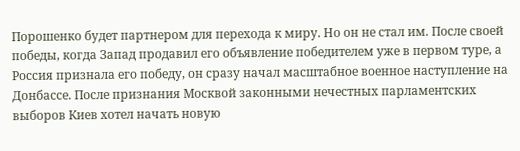Порошенко будет партнером для перехода к миру. Но он не стал им. После своей победы, когда Запад продавил его объявление победителем уже в первом туре, а Россия признала его победу, он сразу начал масштабное военное наступление на Донбассе. После признания Москвой законными нечестных парламентских выборов Киев хотел начать новую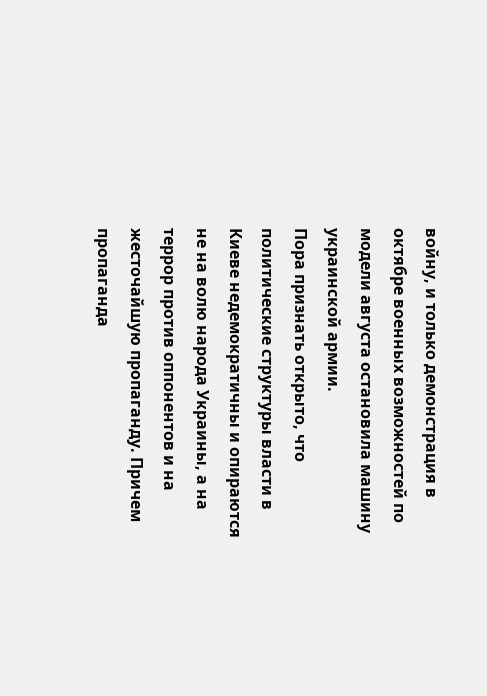войну, и только демонстрация в октябре военных возможностей по модели августа остановила машину украинской армии.
Пора признать открыто, что политические структуры власти в Киеве недемократичны и опираются не на волю народа Украины, а на террор против оппонентов и на жесточайшую пропаганду. Причем пропаганда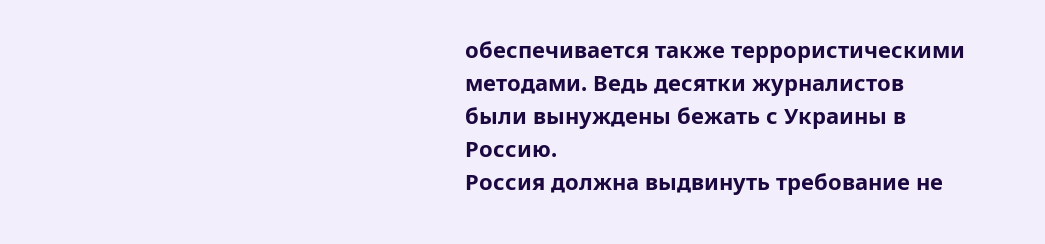обеспечивается также террористическими методами. Ведь десятки журналистов были вынуждены бежать с Украины в Россию.
Россия должна выдвинуть требование не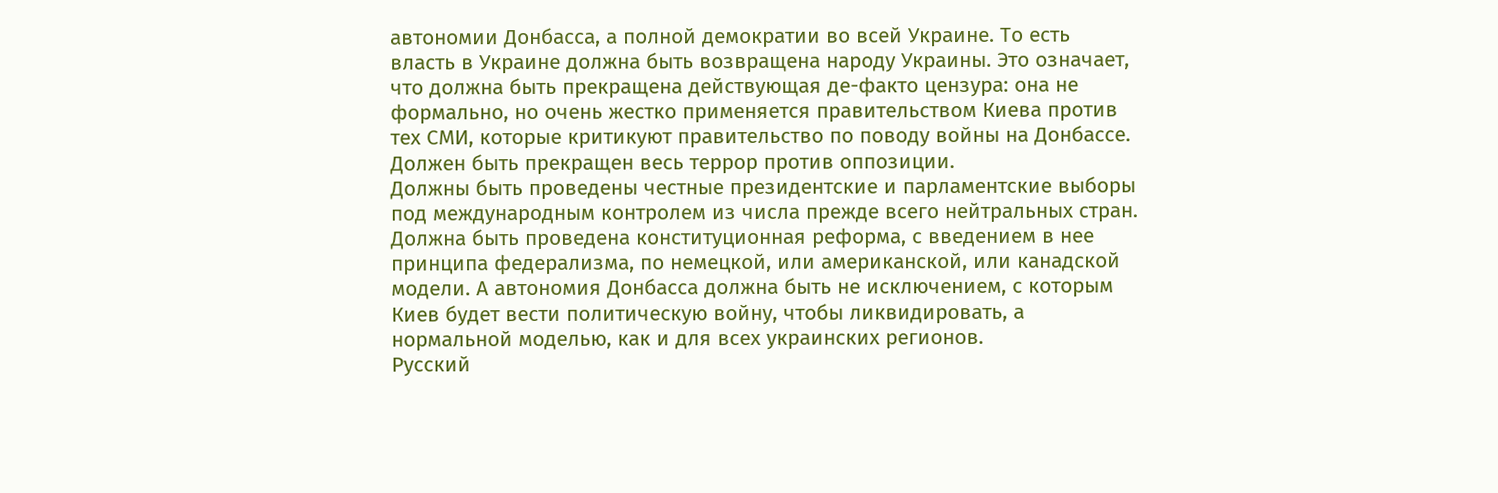автономии Донбасса, а полной демократии во всей Украине. То есть власть в Украине должна быть возвращена народу Украины. Это означает, что должна быть прекращена действующая де-факто цензура: она не формально, но очень жестко применяется правительством Киева против тех СМИ, которые критикуют правительство по поводу войны на Донбассе.
Должен быть прекращен весь террор против оппозиции.
Должны быть проведены честные президентские и парламентские выборы под международным контролем из числа прежде всего нейтральных стран.
Должна быть проведена конституционная реформа, с введением в нее принципа федерализма, по немецкой, или американской, или канадской модели. А автономия Донбасса должна быть не исключением, с которым Киев будет вести политическую войну, чтобы ликвидировать, а нормальной моделью, как и для всех украинских регионов.
Русский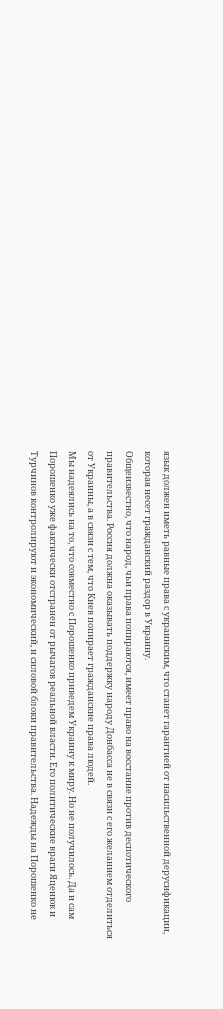язык должен иметь равные права с украинским, что станет гарантией от насильственной дерусификации, которая несет гражданский раздор в Украину.
Общеизвестно, что народ, чьи права попираются, имеет право на восстание против деспотического правительства. Россия должна оказывать поддержку народу Донбасса не в связи с его желанием отделиться от Украины, а в связи с тем, что Киев попирает гражданские права людей.
Мы надеялись на то, что совместно с Порошенко приведем Украину к миру. Но не получилось. Да и сам Порошенко уже фактически отстранен от рычагов реальной власти. Его политические враги Яценюк и Турчинов контролируют и экономический, и силовой блоки правительства. Надежды на Порошенко не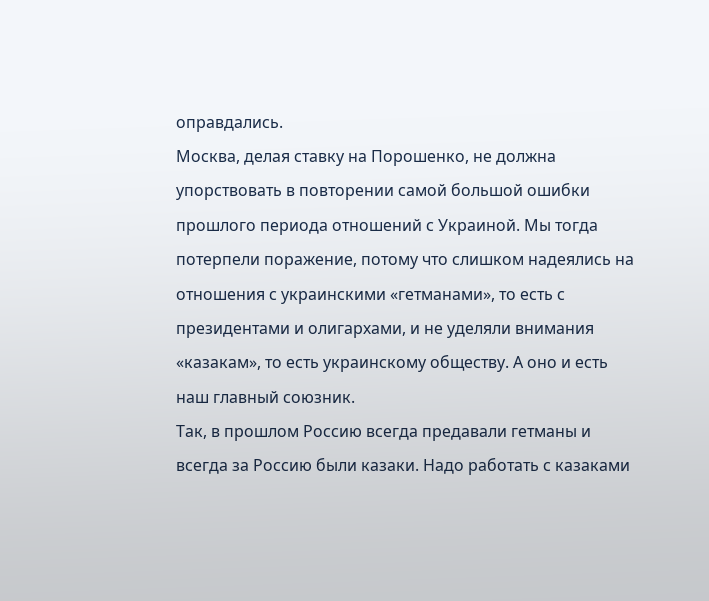оправдались.
Москва, делая ставку на Порошенко, не должна упорствовать в повторении самой большой ошибки прошлого периода отношений с Украиной. Мы тогда потерпели поражение, потому что слишком надеялись на отношения с украинскими «гетманами», то есть с президентами и олигархами, и не уделяли внимания «казакам», то есть украинскому обществу. А оно и есть наш главный союзник.
Так, в прошлом Россию всегда предавали гетманы и всегда за Россию были казаки. Надо работать с казаками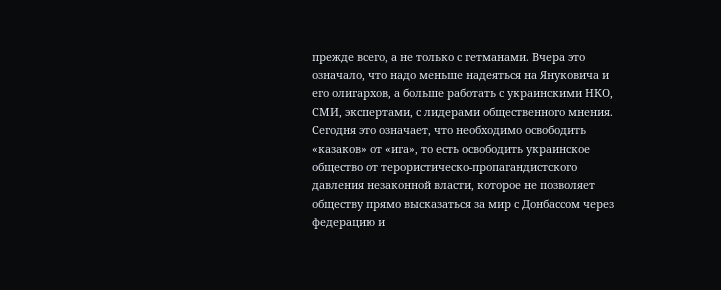прежде всего, а не только с гетманами. Вчера это означало, что надо меньше надеяться на Януковича и его олигархов, а больше работать с украинскими НКО, СМИ, экспертами, с лидерами общественного мнения. Сегодня это означает, что необходимо освободить «казаков» от «ига», то есть освободить украинское общество от терористическо-пропагандистского давления незаконной власти, которое не позволяет обществу прямо высказаться за мир с Донбассом через федерацию и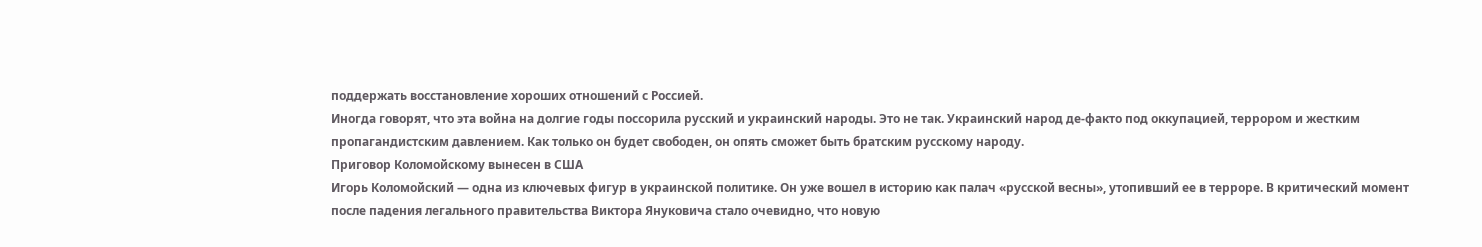поддержать восстановление хороших отношений с Россией.
Иногда говорят, что эта война на долгие годы поссорила русский и украинский народы. Это не так. Украинский народ де-факто под оккупацией, террором и жестким пропагандистским давлением. Как только он будет свободен, он опять сможет быть братским русскому народу.
Приговор Коломойскому вынесен в США
Игорь Коломойский — одна из ключевых фигур в украинской политике. Он уже вошел в историю как палач «русской весны», утопивший ее в терроре. В критический момент после падения легального правительства Виктора Януковича стало очевидно, что новую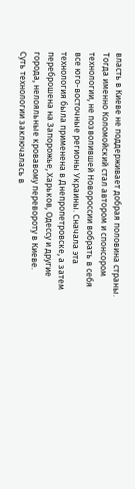власть в Киеве не поддерживает добрая половина страны. Тогда именно Коломойский стал автором и спонсором технологии, не позволившей Новороссии вобрать в себя все юго-восточные регионы Украины. Сначала эта технология была применена в Днепропетровске, а затем переброшена на Запорожье, Харьков, Одессу и другие города, нелояльные кровавому перевороту в Киеве.
Суть технологии заключалась в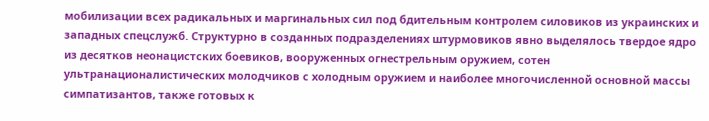мобилизации всех радикальных и маргинальных сил под бдительным контролем силовиков из украинских и западных спецслужб. Структурно в созданных подразделениях штурмовиков явно выделялось твердое ядро из десятков неонацистских боевиков, вооруженных огнестрельным оружием, сотен ультранационалистических молодчиков с холодным оружием и наиболее многочисленной основной массы симпатизантов, также готовых к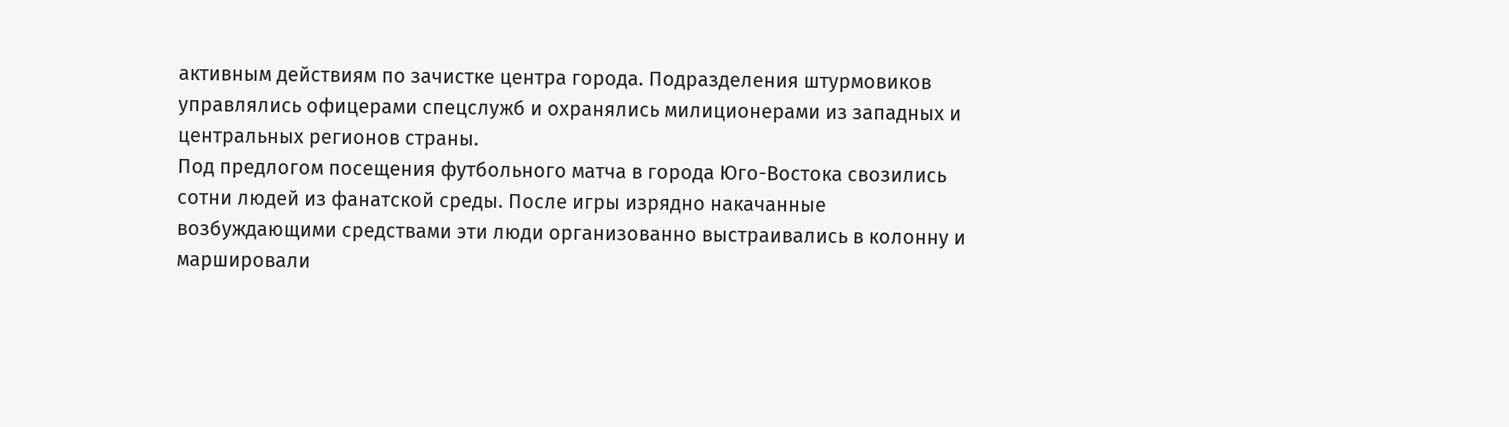активным действиям по зачистке центра города. Подразделения штурмовиков управлялись офицерами спецслужб и охранялись милиционерами из западных и центральных регионов страны.
Под предлогом посещения футбольного матча в города Юго-Востока свозились сотни людей из фанатской среды. После игры изрядно накачанные возбуждающими средствами эти люди организованно выстраивались в колонну и маршировали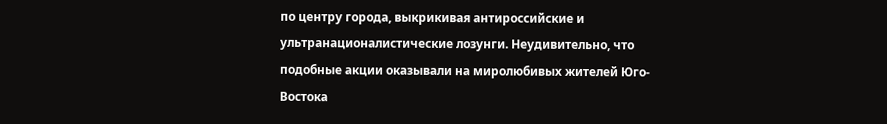по центру города, выкрикивая антироссийские и ультранационалистические лозунги. Неудивительно, что подобные акции оказывали на миролюбивых жителей Юго-Востока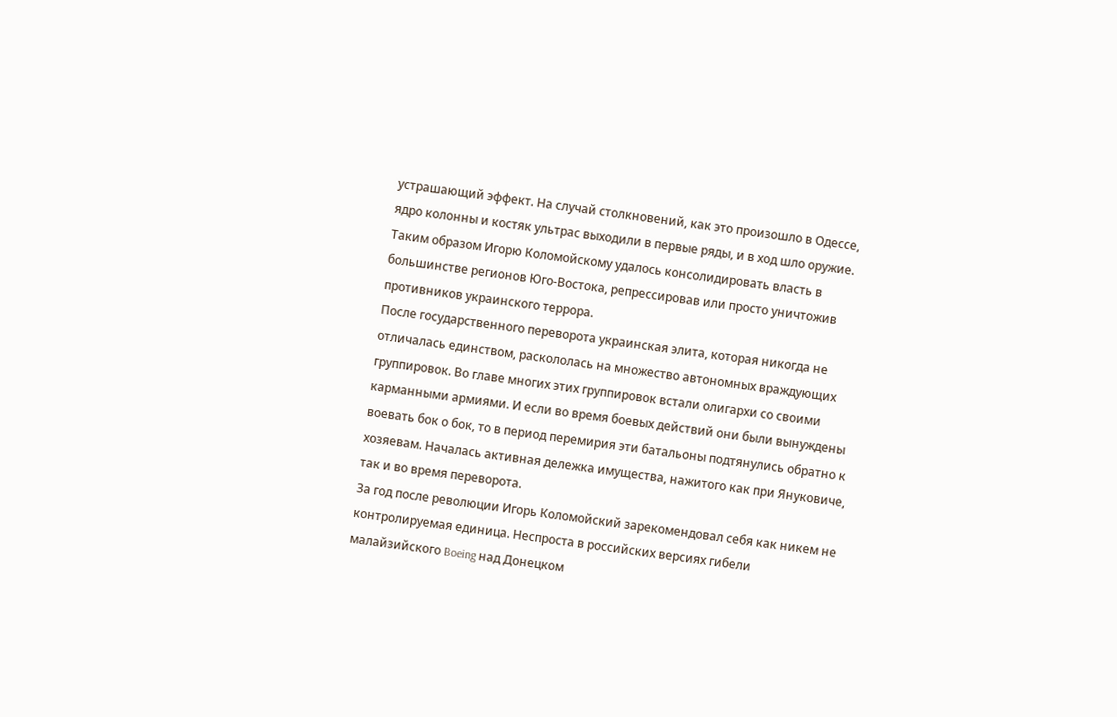устрашающий эффект. На случай столкновений, как это произошло в Одессе, ядро колонны и костяк ультрас выходили в первые ряды, и в ход шло оружие. Таким образом Игорю Коломойскому удалось консолидировать власть в большинстве регионов Юго-Востока, репрессировав или просто уничтожив противников украинского террора.
После государственного переворота украинская элита, которая никогда не отличалась единством, раскололась на множество автономных враждующих группировок. Во главе многих этих группировок встали олигархи со своими карманными армиями. И если во время боевых действий они были вынуждены воевать бок о бок, то в период перемирия эти батальоны подтянулись обратно к хозяевам. Началась активная дележка имущества, нажитого как при Януковиче, так и во время переворота.
За год после революции Игорь Коломойский зарекомендовал себя как никем не контролируемая единица. Неспроста в российских версиях гибели малайзийского Boeing над Донецком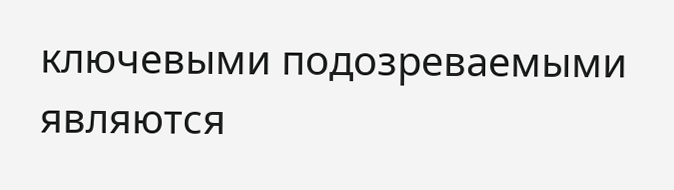ключевыми подозреваемыми являются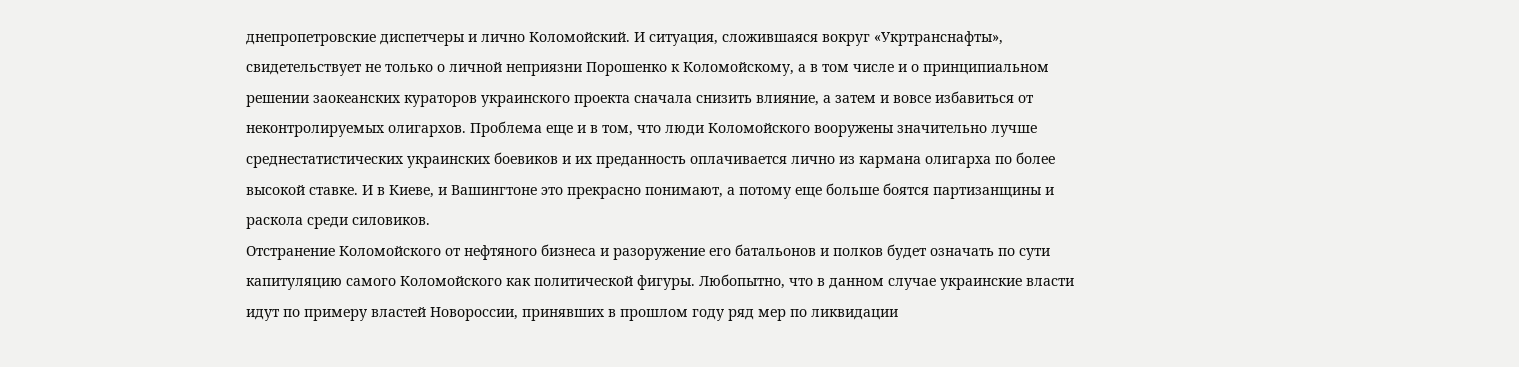днепропетровские диспетчеры и лично Коломойский. И ситуация, сложившаяся вокруг «Укртранснафты», свидетельствует не только о личной неприязни Порошенко к Коломойскому, а в том числе и о принципиальном решении заокеанских кураторов украинского проекта сначала снизить влияние, а затем и вовсе избавиться от неконтролируемых олигархов. Проблема еще и в том, что люди Коломойского вооружены значительно лучше среднестатистических украинских боевиков и их преданность оплачивается лично из кармана олигарха по более высокой ставке. И в Киеве, и Вашингтоне это прекрасно понимают, а потому еще больше боятся партизанщины и раскола среди силовиков.
Отстранение Коломойского от нефтяного бизнеса и разоружение его батальонов и полков будет означать по сути капитуляцию самого Коломойского как политической фигуры. Любопытно, что в данном случае украинские власти идут по примеру властей Новороссии, принявших в прошлом году ряд мер по ликвидации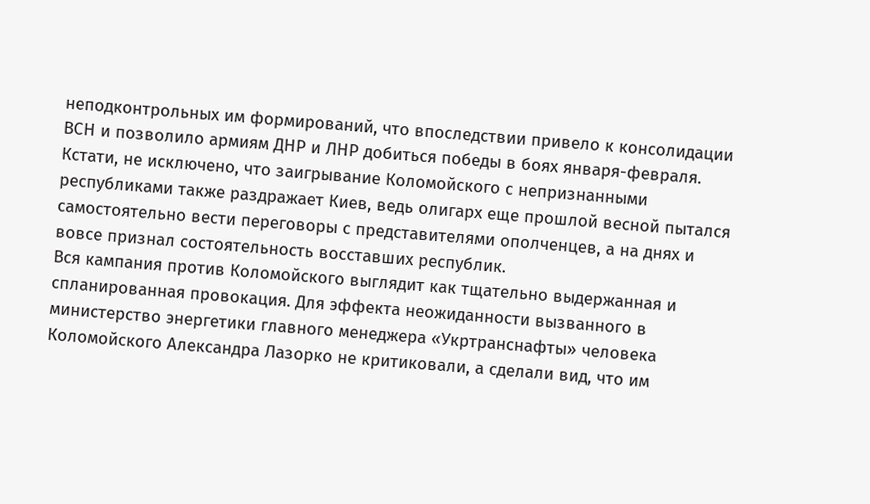неподконтрольных им формирований, что впоследствии привело к консолидации ВСН и позволило армиям ДНР и ЛНР добиться победы в боях января-февраля. Кстати, не исключено, что заигрывание Коломойского с непризнанными республиками также раздражает Киев, ведь олигарх еще прошлой весной пытался самостоятельно вести переговоры с представителями ополченцев, а на днях и вовсе признал состоятельность восставших республик.
Вся кампания против Коломойского выглядит как тщательно выдержанная и спланированная провокация. Для эффекта неожиданности вызванного в министерство энергетики главного менеджера «Укртранснафты» человека Коломойского Александра Лазорко не критиковали, а сделали вид, что им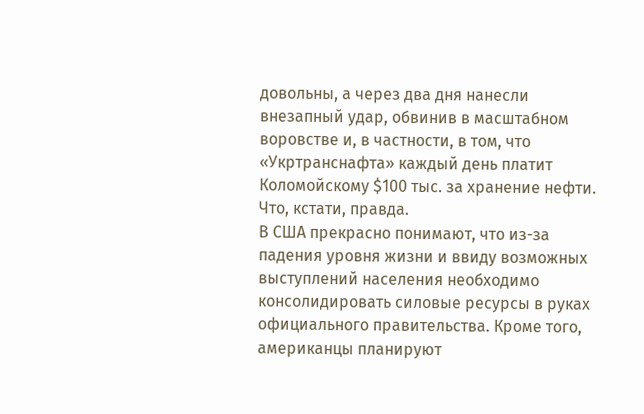довольны, а через два дня нанесли внезапный удар, обвинив в масштабном воровстве и, в частности, в том, что «Укртранснафта» каждый день платит Коломойскому $100 тыс. за хранение нефти. Что, кстати, правда.
В США прекрасно понимают, что из-за падения уровня жизни и ввиду возможных выступлений населения необходимо консолидировать силовые ресурсы в руках официального правительства. Кроме того, американцы планируют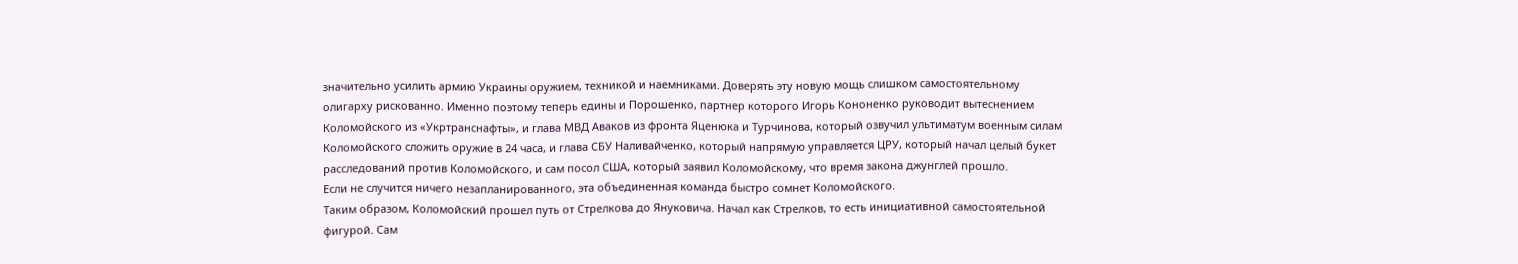значительно усилить армию Украины оружием, техникой и наемниками. Доверять эту новую мощь слишком самостоятельному олигарху рискованно. Именно поэтому теперь едины и Порошенко, партнер которого Игорь Кононенко руководит вытеснением Коломойского из «Укртранснафты», и глава МВД Аваков из фронта Яценюка и Турчинова, который озвучил ультиматум военным силам Коломойского сложить оружие в 24 часа, и глава СБУ Наливайченко, который напрямую управляется ЦРУ, который начал целый букет расследований против Коломойского, и сам посол США, который заявил Коломойскому, что время закона джунглей прошло.
Если не случится ничего незапланированного, эта объединенная команда быстро сомнет Коломойского.
Таким образом, Коломойский прошел путь от Стрелкова до Януковича. Начал как Стрелков, то есть инициативной самостоятельной фигурой. Сам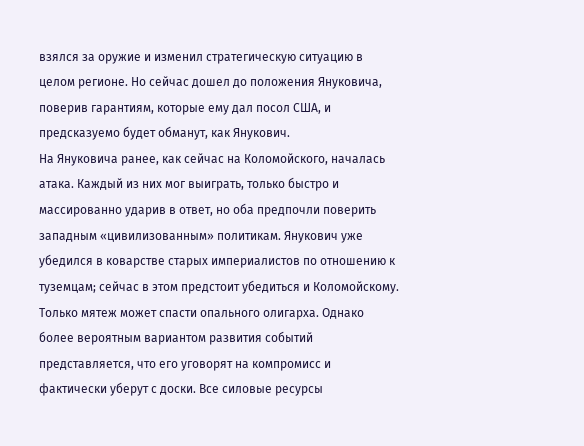взялся за оружие и изменил стратегическую ситуацию в целом регионе. Но сейчас дошел до положения Януковича, поверив гарантиям, которые ему дал посол США, и предсказуемо будет обманут, как Янукович.
На Януковича ранее, как сейчас на Коломойского, началась атака. Каждый из них мог выиграть, только быстро и массированно ударив в ответ, но оба предпочли поверить западным «цивилизованным» политикам. Янукович уже убедился в коварстве старых империалистов по отношению к туземцам; сейчас в этом предстоит убедиться и Коломойскому.
Только мятеж может спасти опального олигарха. Однако более вероятным вариантом развития событий представляется, что его уговорят на компромисс и фактически уберут с доски. Все силовые ресурсы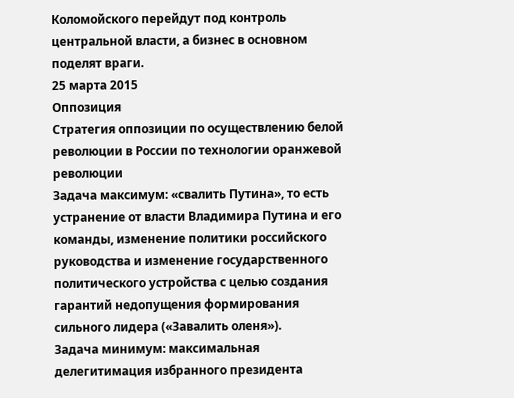Коломойского перейдут под контроль центральной власти, а бизнес в основном поделят враги.
25 марта 2015
Оппозиция
Стратегия оппозиции по осуществлению белой революции в России по технологии оранжевой революции
Задача максимум: «свалить Путина», то есть устранение от власти Владимира Путина и его команды, изменение политики российского руководства и изменение государственного политического устройства с целью создания гарантий недопущения формирования сильного лидера («Завалить оленя»).
Задача минимум: максимальная делегитимация избранного президента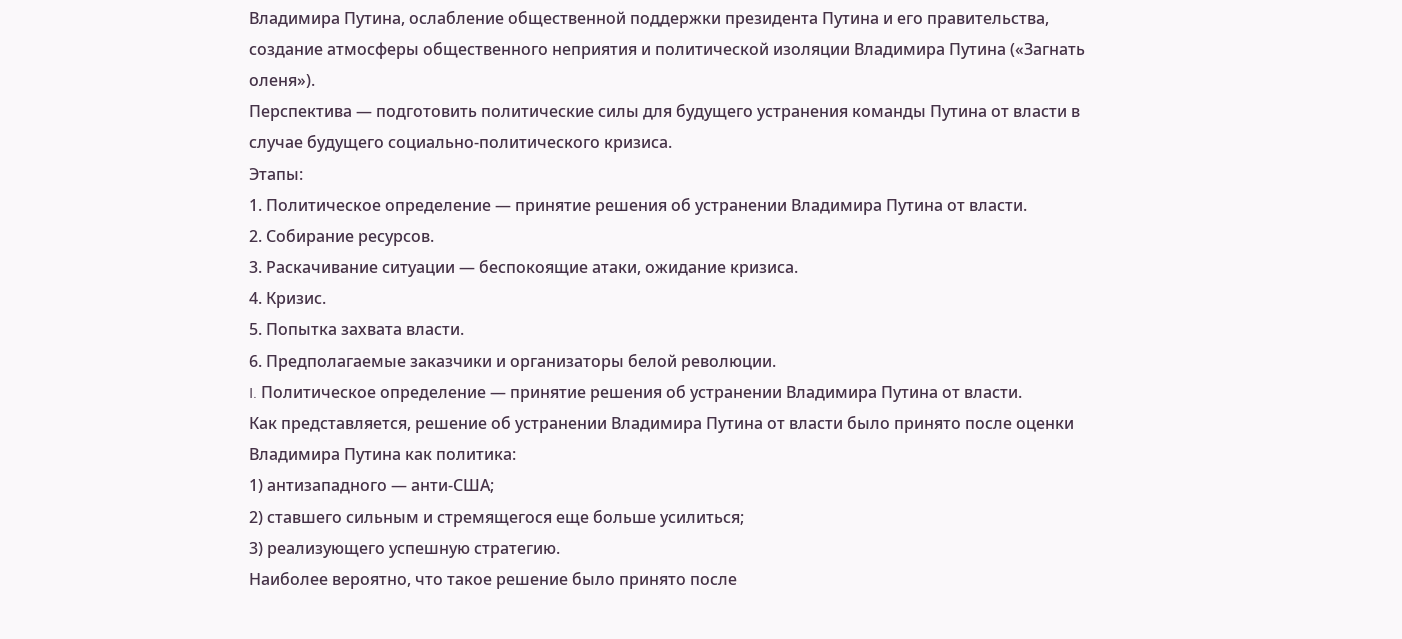Владимира Путина, ослабление общественной поддержки президента Путина и его правительства, создание атмосферы общественного неприятия и политической изоляции Владимира Путина («Загнать оленя»).
Перспектива — подготовить политические силы для будущего устранения команды Путина от власти в случае будущего социально-политического кризиса.
Этапы:
1. Политическое определение — принятие решения об устранении Владимира Путина от власти.
2. Собирание ресурсов.
3. Раскачивание ситуации — беспокоящие атаки, ожидание кризиса.
4. Кризис.
5. Попытка захвата власти.
6. Предполагаемые заказчики и организаторы белой революции.
I. Политическое определение — принятие решения об устранении Владимира Путина от власти.
Как представляется, решение об устранении Владимира Путина от власти было принято после оценки Владимира Путина как политика:
1) антизападного — анти-США;
2) ставшего сильным и стремящегося еще больше усилиться;
3) реализующего успешную стратегию.
Наиболее вероятно, что такое решение было принято после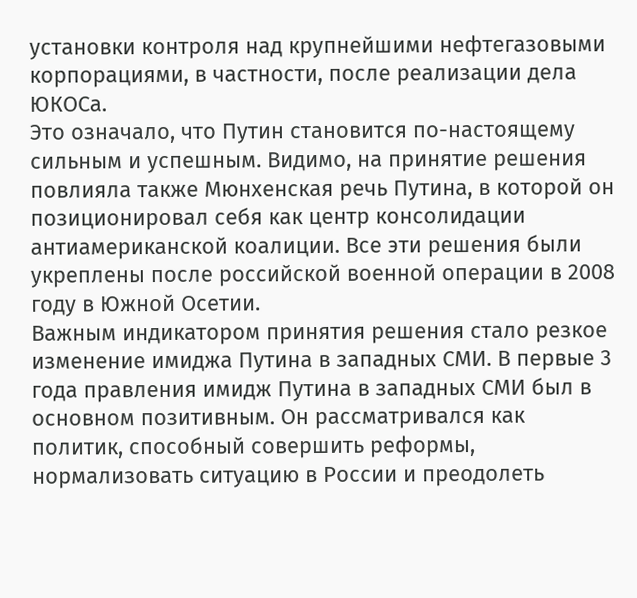установки контроля над крупнейшими нефтегазовыми корпорациями, в частности, после реализации дела ЮКОСа.
Это означало, что Путин становится по-настоящему сильным и успешным. Видимо, на принятие решения повлияла также Мюнхенская речь Путина, в которой он позиционировал себя как центр консолидации антиамериканской коалиции. Все эти решения были укреплены после российской военной операции в 2008 году в Южной Осетии.
Важным индикатором принятия решения стало резкое изменение имиджа Путина в западных СМИ. В первые 3 года правления имидж Путина в западных СМИ был в основном позитивным. Он рассматривался как политик, способный совершить реформы, нормализовать ситуацию в России и преодолеть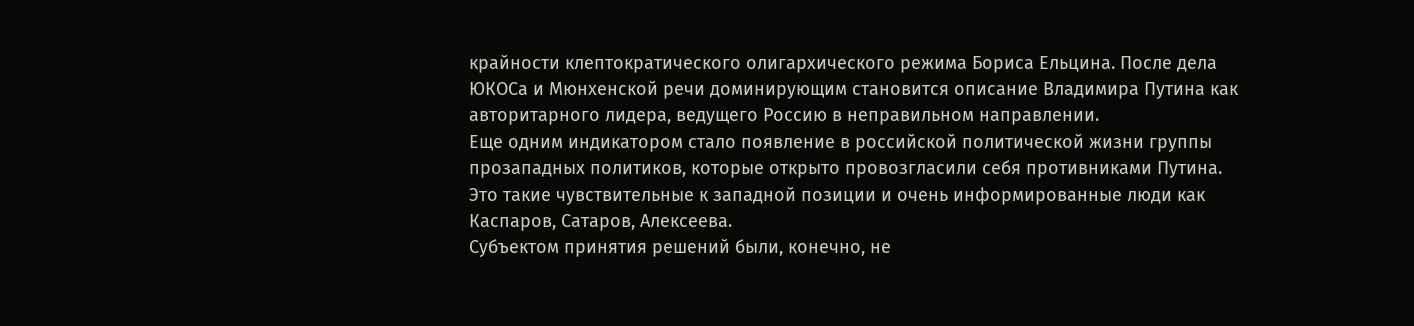крайности клептократического олигархического режима Бориса Ельцина. После дела ЮКОСа и Мюнхенской речи доминирующим становится описание Владимира Путина как авторитарного лидера, ведущего Россию в неправильном направлении.
Еще одним индикатором стало появление в российской политической жизни группы прозападных политиков, которые открыто провозгласили себя противниками Путина.
Это такие чувствительные к западной позиции и очень информированные люди как Каспаров, Сатаров, Алексеева.
Субъектом принятия решений были, конечно, не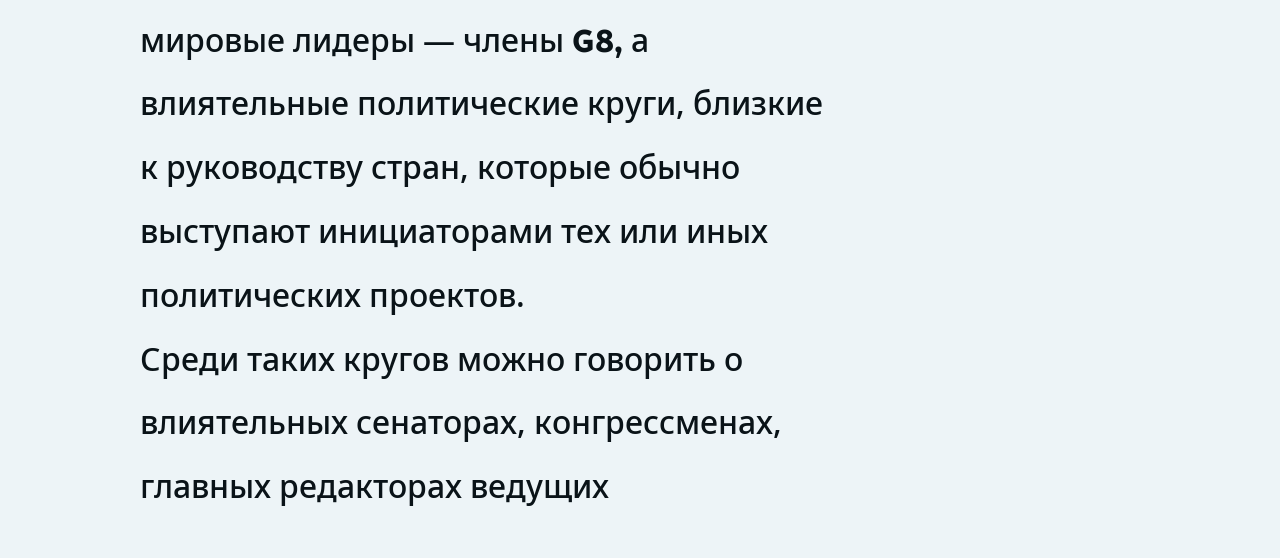мировые лидеры — члены G8, а влиятельные политические круги, близкие к руководству стран, которые обычно выступают инициаторами тех или иных политических проектов.
Среди таких кругов можно говорить о влиятельных сенаторах, конгрессменах, главных редакторах ведущих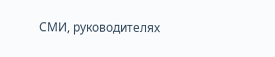СМИ, руководителях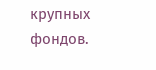крупных фондов.